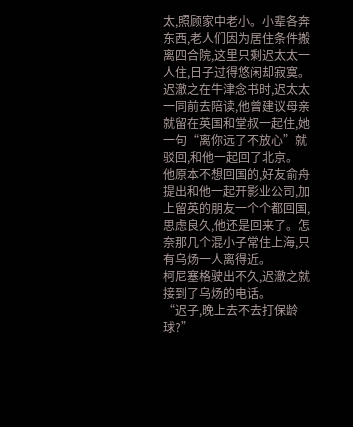太,照顾家中老小。小辈各奔东西,老人们因为居住条件搬离四合院,这里只剩迟太太一人住,日子过得悠闲却寂寞。
迟澈之在牛津念书时,迟太太一同前去陪读,他曾建议母亲就留在英国和堂叔一起住,她一句“离你远了不放心”就驳回,和他一起回了北京。
他原本不想回国的,好友俞舟提出和他一起开影业公司,加上留英的朋友一个个都回国,思虑良久,他还是回来了。怎奈那几个混小子常住上海,只有乌炀一人离得近。
柯尼塞格驶出不久,迟澈之就接到了乌炀的电话。
“迟子,晚上去不去打保龄球?”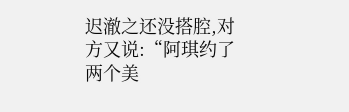迟澈之还没搭腔,对方又说:“阿琪约了两个美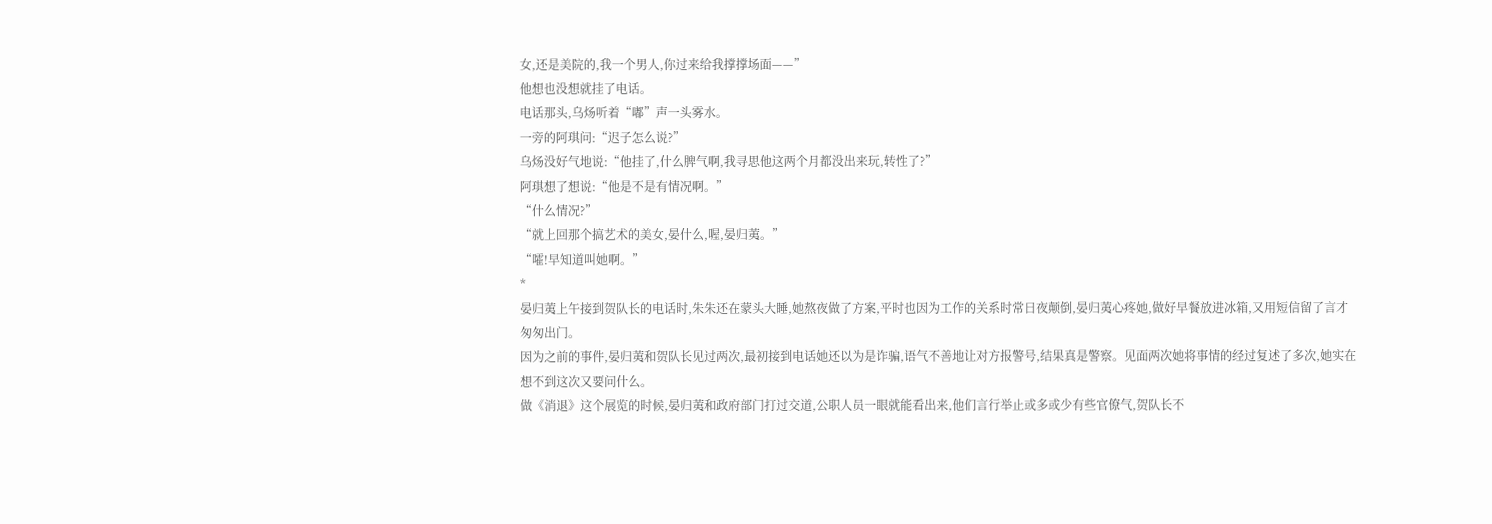女,还是美院的,我一个男人,你过来给我撑撑场面——”
他想也没想就挂了电话。
电话那头,乌炀听着“嘟”声一头雾水。
一旁的阿琪问:“迟子怎么说?”
乌炀没好气地说:“他挂了,什么脾气啊,我寻思他这两个月都没出来玩,转性了?”
阿琪想了想说:“他是不是有情况啊。”
“什么情况?”
“就上回那个搞艺术的美女,晏什么,喔,晏归荑。”
“嚯!早知道叫她啊。”
*
晏归荑上午接到贺队长的电话时,朱朱还在蒙头大睡,她熬夜做了方案,平时也因为工作的关系时常日夜颠倒,晏归荑心疼她,做好早餐放进冰箱,又用短信留了言才匆匆出门。
因为之前的事件,晏归荑和贺队长见过两次,最初接到电话她还以为是诈骗,语气不善地让对方报警号,结果真是警察。见面两次她将事情的经过复述了多次,她实在想不到这次又要问什么。
做《消退》这个展览的时候,晏归荑和政府部门打过交道,公职人员一眼就能看出来,他们言行举止或多或少有些官僚气,贺队长不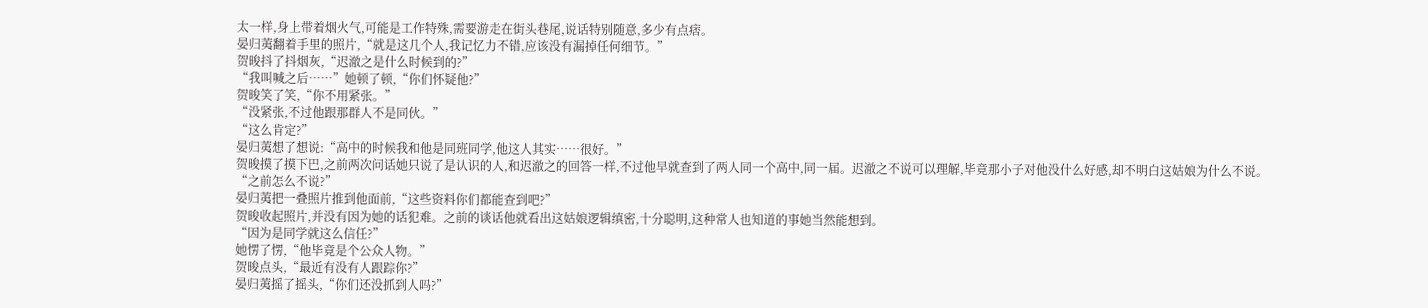太一样,身上带着烟火气,可能是工作特殊,需要游走在街头巷尾,说话特别随意,多少有点痞。
晏归荑翻着手里的照片,“就是这几个人,我记忆力不错,应该没有漏掉任何细节。”
贺晙抖了抖烟灰,“迟澈之是什么时候到的?”
“我叫喊之后……”她顿了顿,“你们怀疑他?”
贺晙笑了笑,“你不用紧张。”
“没紧张,不过他跟那群人不是同伙。”
“这么肯定?”
晏归荑想了想说:“高中的时候我和他是同班同学,他这人其实……很好。”
贺晙摸了摸下巴,之前两次问话她只说了是认识的人,和迟澈之的回答一样,不过他早就查到了两人同一个高中,同一届。迟澈之不说可以理解,毕竟那小子对他没什么好感,却不明白这姑娘为什么不说。
“之前怎么不说?”
晏归荑把一叠照片推到他面前,“这些资料你们都能查到吧?”
贺晙收起照片,并没有因为她的话犯难。之前的谈话他就看出这姑娘逻辑缜密,十分聪明,这种常人也知道的事她当然能想到。
“因为是同学就这么信任?”
她愣了愣,“他毕竟是个公众人物。”
贺晙点头,“最近有没有人跟踪你?”
晏归荑摇了摇头,“你们还没抓到人吗?”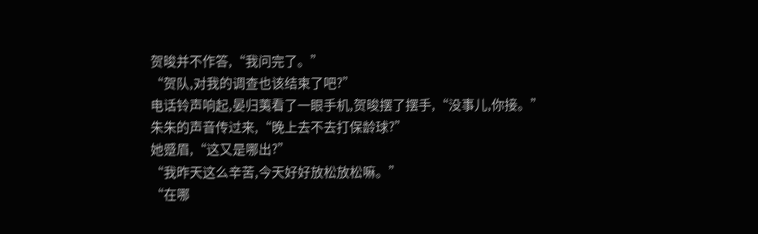贺晙并不作答,“我问完了。”
“贺队,对我的调查也该结束了吧?”
电话铃声响起,晏归荑看了一眼手机,贺晙摆了摆手,“没事儿,你接。”
朱朱的声音传过来,“晚上去不去打保龄球?”
她蹙眉,“这又是哪出?”
“我昨天这么辛苦,今天好好放松放松嘛。”
“在哪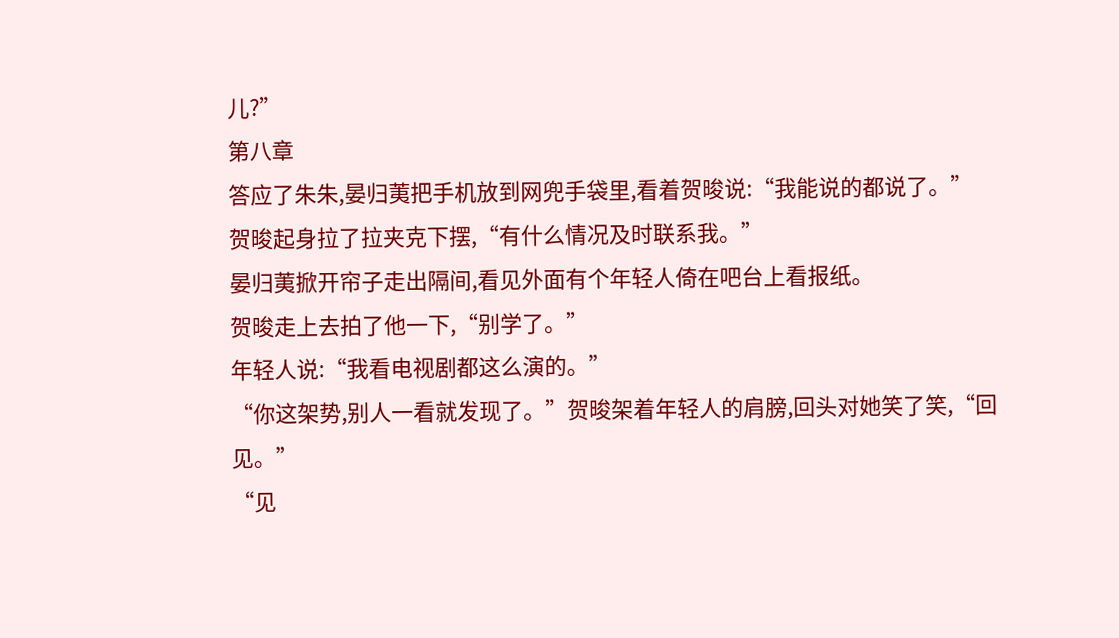儿?”
第八章
答应了朱朱,晏归荑把手机放到网兜手袋里,看着贺晙说:“我能说的都说了。”
贺晙起身拉了拉夹克下摆,“有什么情况及时联系我。”
晏归荑掀开帘子走出隔间,看见外面有个年轻人倚在吧台上看报纸。
贺晙走上去拍了他一下,“别学了。”
年轻人说:“我看电视剧都这么演的。”
“你这架势,别人一看就发现了。”贺晙架着年轻人的肩膀,回头对她笑了笑,“回见。”
“见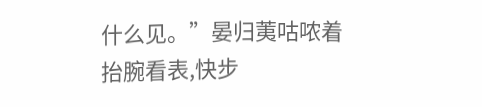什么见。”晏归荑咕哝着抬腕看表,快步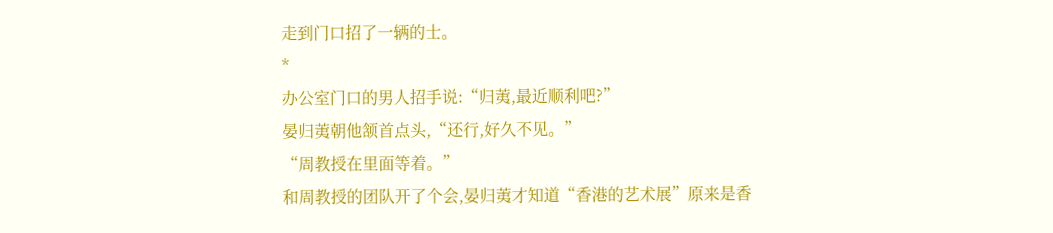走到门口招了一辆的士。
*
办公室门口的男人招手说:“归荑,最近顺利吧?”
晏归荑朝他颔首点头,“还行,好久不见。”
“周教授在里面等着。”
和周教授的团队开了个会,晏归荑才知道“香港的艺术展”原来是香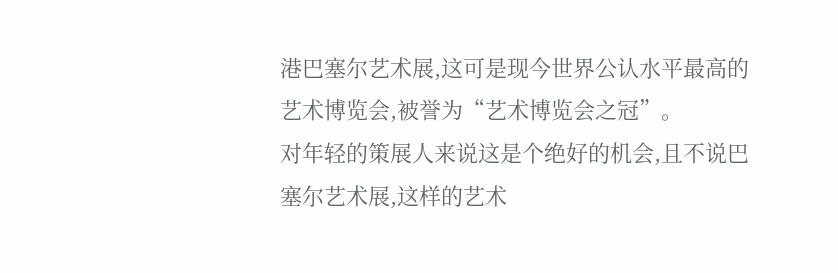港巴塞尔艺术展,这可是现今世界公认水平最高的艺术博览会,被誉为“艺术博览会之冠”。
对年轻的策展人来说这是个绝好的机会,且不说巴塞尔艺术展,这样的艺术